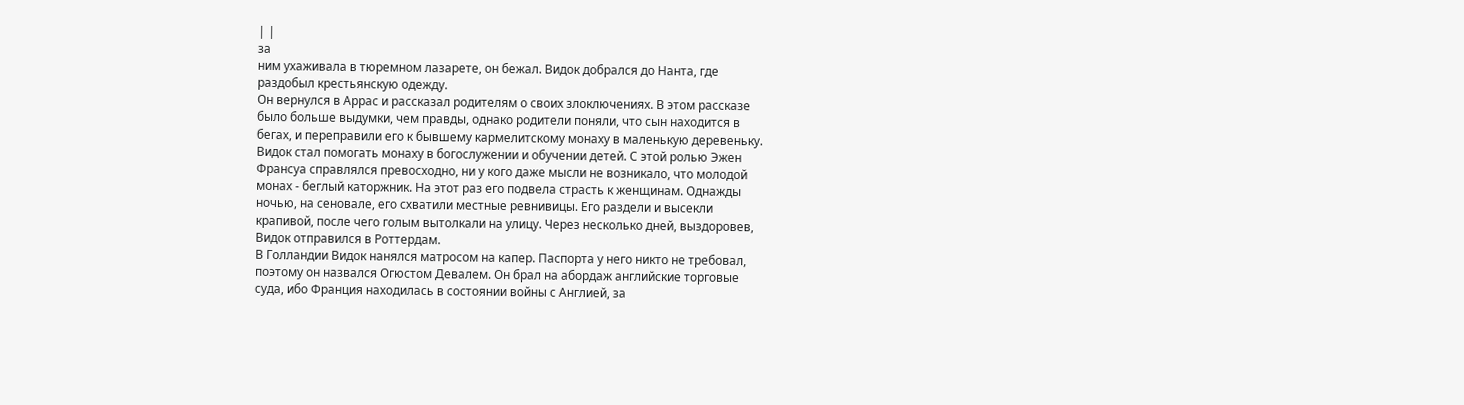| |
за
ним ухаживала в тюремном лазарете, он бежал. Видок добрался до Нанта, где
раздобыл крестьянскую одежду.
Он вернулся в Аррас и рассказал родителям о своих злоключениях. В этом рассказе
было больше выдумки, чем правды, однако родители поняли, что сын находится в
бегах, и переправили его к бывшему кармелитскому монаху в маленькую деревеньку.
Видок стал помогать монаху в богослужении и обучении детей. С этой ролью Эжен
Франсуа справлялся превосходно, ни у кого даже мысли не возникало, что молодой
монах - беглый каторжник. На этот раз его подвела страсть к женщинам. Однажды
ночью, на сеновале, его схватили местные ревнивицы. Его раздели и высекли
крапивой, после чего голым вытолкали на улицу. Через несколько дней, выздоровев,
Видок отправился в Роттердам.
В Голландии Видок нанялся матросом на капер. Паспорта у него никто не требовал,
поэтому он назвался Огюстом Девалем. Он брал на абордаж английские торговые
суда, ибо Франция находилась в состоянии войны с Англией, за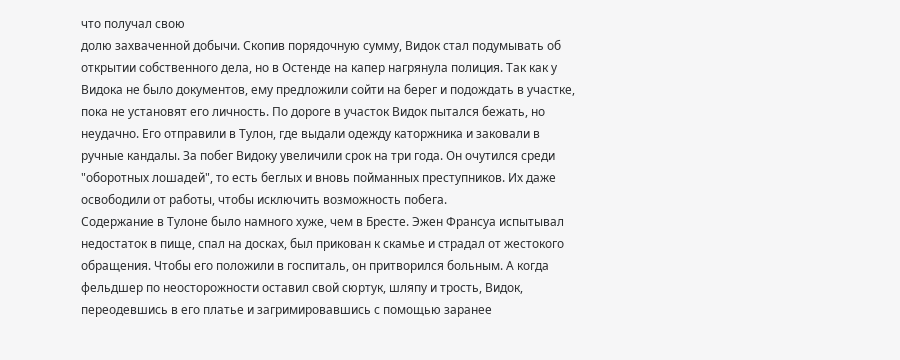что получал свою
долю захваченной добычи. Скопив порядочную сумму, Видок стал подумывать об
открытии собственного дела, но в Остенде на капер нагрянула полиция. Так как у
Видока не было документов, ему предложили сойти на берег и подождать в участке,
пока не установят его личность. По дороге в участок Видок пытался бежать, но
неудачно. Его отправили в Тулон, где выдали одежду каторжника и заковали в
ручные кандалы. За побег Видоку увеличили срок на три года. Он очутился среди
"оборотных лошадей", то есть беглых и вновь пойманных преступников. Их даже
освободили от работы, чтобы исключить возможность побега.
Содержание в Тулоне было намного хуже, чем в Бресте. Эжен Франсуа испытывал
недостаток в пище, спал на досках, был прикован к скамье и страдал от жестокого
обращения. Чтобы его положили в госпиталь, он притворился больным. А когда
фельдшер по неосторожности оставил свой сюртук, шляпу и трость, Видок,
переодевшись в его платье и загримировавшись с помощью заранее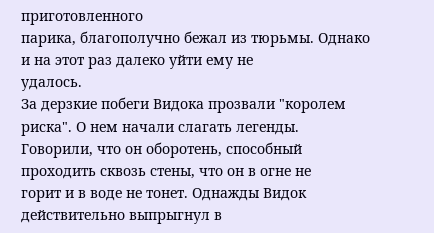приготовленного
парика, благополучно бежал из тюрьмы. Однако и на этот раз далеко уйти ему не
удалось.
За дерзкие побеги Видока прозвали "королем риска". О нем начали слагать легенды.
Говорили, что он оборотень, способный проходить сквозь стены, что он в огне не
горит и в воде не тонет. Однажды Видок действительно выпрыгнул в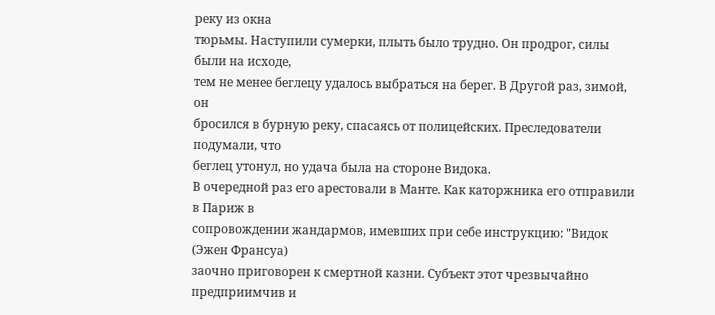реку из окна
тюрьмы. Наступили сумерки, плыть было трудно. Он продрог, силы были на исходе,
тем не менее беглецу удалось выбраться на берег. В Другой раз, зимой, он
бросился в бурную реку, спасаясь от полицейских. Преследователи подумали, что
беглец утонул, но удача была на стороне Видока.
В очередной раз его арестовали в Манте. Как каторжника его отправили в Париж в
сопровождении жандармов, имевших при себе инструкцию: "Видок (Эжен Франсуа)
заочно приговорен к смертной казни. Субъект этот чрезвычайно предприимчив и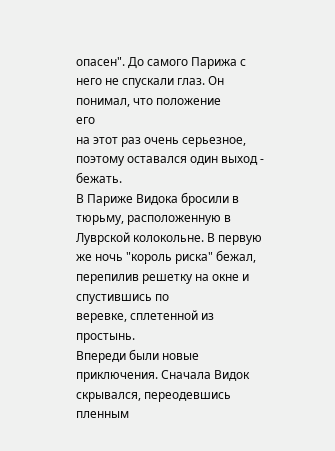опасен". До самого Парижа с него не спускали глаз. Он понимал, что положение
его
на этот раз очень серьезное, поэтому оставался один выход - бежать.
В Париже Видока бросили в тюрьму, расположенную в Луврской колокольне. В первую
же ночь "король риска" бежал, перепилив решетку на окне и спустившись по
веревке, сплетенной из простынь.
Впереди были новые приключения. Сначала Видок скрывался, переодевшись пленным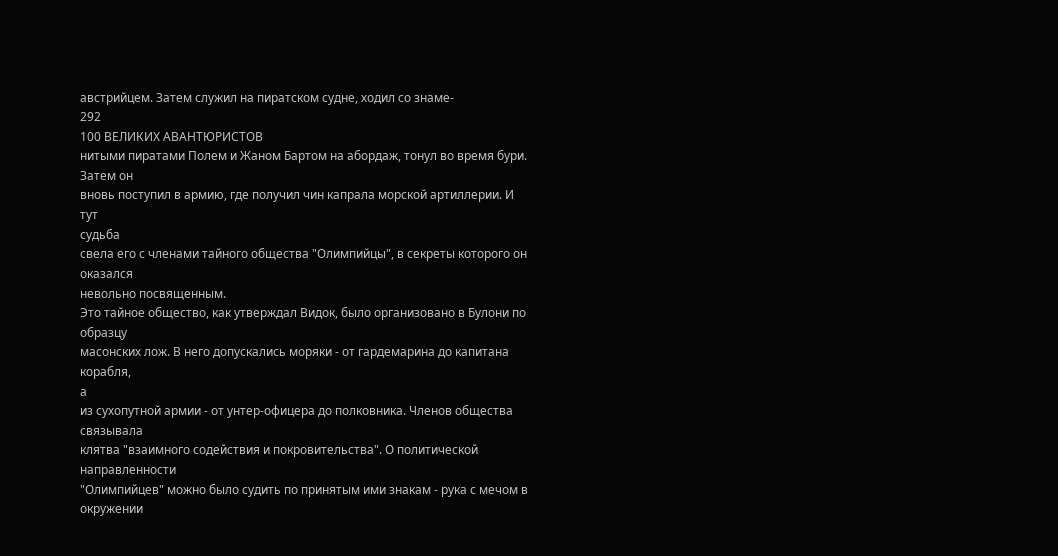австрийцем. Затем служил на пиратском судне, ходил со знаме-
292
100 ВЕЛИКИХ АВАНТЮРИСТОВ
нитыми пиратами Полем и Жаном Бартом на абордаж, тонул во время бури. Затем он
вновь поступил в армию, где получил чин капрала морской артиллерии. И тут
судьба
свела его с членами тайного общества "Олимпийцы", в секреты которого он
оказался
невольно посвященным.
Это тайное общество, как утверждал Видок, было организовано в Булони по образцу
масонских лож. В него допускались моряки - от гардемарина до капитана корабля,
а
из сухопутной армии - от унтер-офицера до полковника. Членов общества связывала
клятва "взаимного содействия и покровительства". О политической направленности
"Олимпийцев" можно было судить по принятым ими знакам - рука с мечом в
окружении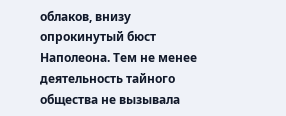облаков, внизу опрокинутый бюст Наполеона. Тем не менее деятельность тайного
общества не вызывала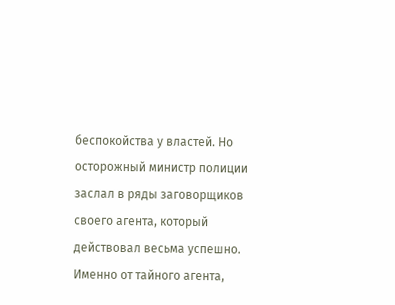беспокойства у властей. Но осторожный министр полиции
заслал в ряды заговорщиков своего агента, который действовал весьма успешно.
Именно от тайного агента,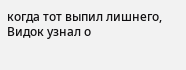когда тот выпил лишнего, Видок узнал о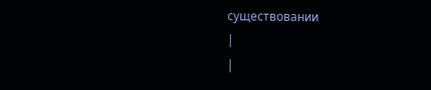существовании
|
|